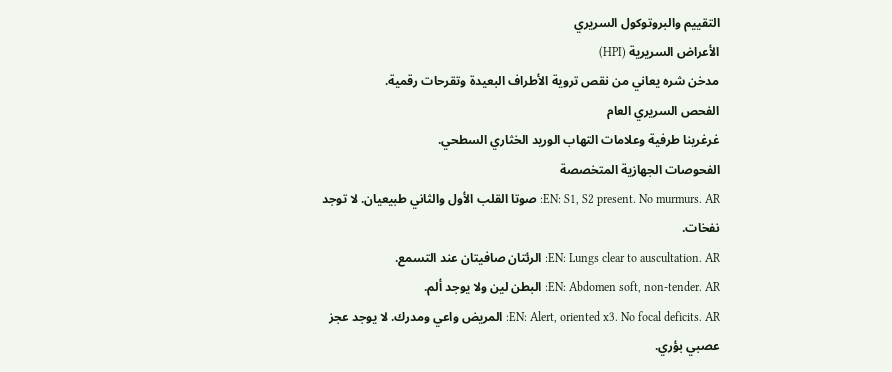التقييم والبروتوكول السريري
الأعراض السريرية (HPI)
مدخن شره يعاني من نقص تروية الأطراف البعيدة وتقرحات رقمية.
الفحص السريري العام
غرغرينا طرفية وعلامات التهاب الوريد الخثاري السطحي.
الفحوصات الجهازية المتخصصة
EN: S1, S2 present. No murmurs. AR: صوتا القلب الأول والثاني طبيعيان. لا توجد نفخات.
EN: Lungs clear to auscultation. AR: الرئتان صافيتان عند التسمع.
EN: Abdomen soft, non-tender. AR: البطن لين ولا يوجد ألم.
EN: Alert, oriented x3. No focal deficits. AR: المريض واعي ومدرك. لا يوجد عجز عصبي بؤري.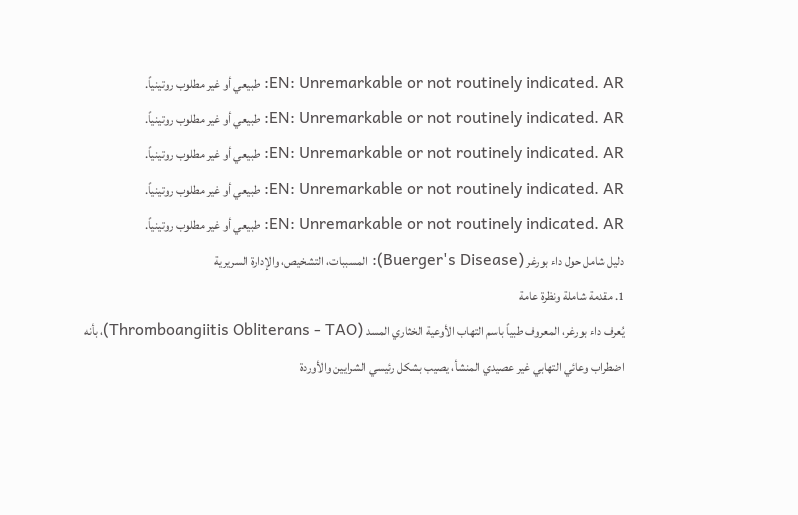EN: Unremarkable or not routinely indicated. AR: طبيعي أو غير مطلوب روتينياً.
EN: Unremarkable or not routinely indicated. AR: طبيعي أو غير مطلوب روتينياً.
EN: Unremarkable or not routinely indicated. AR: طبيعي أو غير مطلوب روتينياً.
EN: Unremarkable or not routinely indicated. AR: طبيعي أو غير مطلوب روتينياً.
EN: Unremarkable or not routinely indicated. AR: طبيعي أو غير مطلوب روتينياً.
دليل شامل حول داء بورغر (Buerger's Disease): المسببات، التشخيص، والإدارة السريرية
1. مقدمة شاملة ونظرة عامة
يُعرف داء بورغر، المعروف طبياً باسم التهاب الأوعية الخثاري المسد (Thromboangiitis Obliterans - TAO)، بأنه اضطراب وعائي التهابي غير عصيدي المنشأ، يصيب بشكل رئيسي الشرايين والأوردة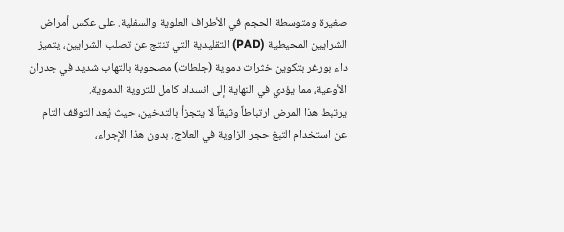صغيرة ومتوسطة الحجم في الأطراف العلوية والسفلية. على عكس أمراض الشرايين المحيطية (PAD) التقليدية التي تنتج عن تصلب الشرايين، يتميز داء بورغر بتكوين خثرات دموية (جلطات) مصحوبة بالتهاب شديد في جدران الأوعية، مما يؤدي في النهاية إلى انسداد كامل للتروية الدموية.
يرتبط هذا المرض ارتباطاً وثيقاً لا يتجزأ بالتدخين، حيث يُعد التوقف التام عن استخدام التبغ حجر الزاوية في العلاج. بدون هذا الإجراء،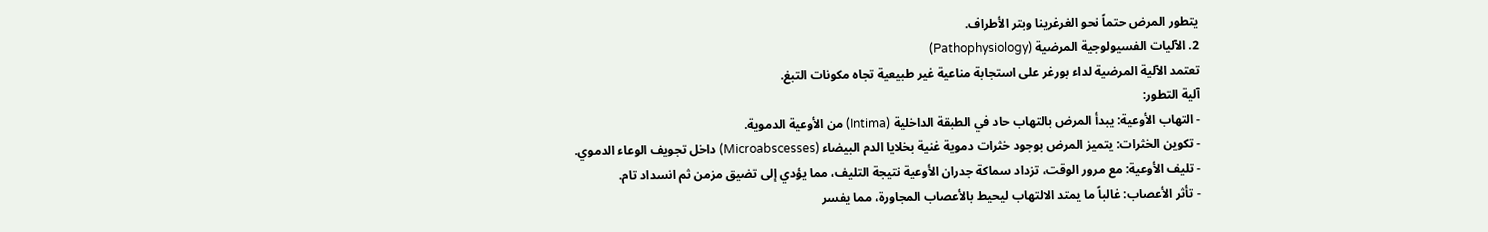يتطور المرض حتماً نحو الغرغرينا وبتر الأطراف.
2. الآليات الفسيولوجية المرضية (Pathophysiology)
تعتمد الآلية المرضية لداء بورغر على استجابة مناعية غير طبيعية تجاه مكونات التبغ.
آلية التطور:
- التهاب الأوعية: يبدأ المرض بالتهاب حاد في الطبقة الداخلية (Intima) من الأوعية الدموية.
- تكوين الخثرات: يتميز المرض بوجود خثرات دموية غنية بخلايا الدم البيضاء (Microabscesses) داخل تجويف الوعاء الدموي.
- تليف الأوعية: مع مرور الوقت، تزداد سماكة جدران الأوعية نتيجة التليف، مما يؤدي إلى تضيق مزمن ثم انسداد تام.
- تأثر الأعصاب: غالباً ما يمتد الالتهاب ليحيط بالأعصاب المجاورة، مما يفسر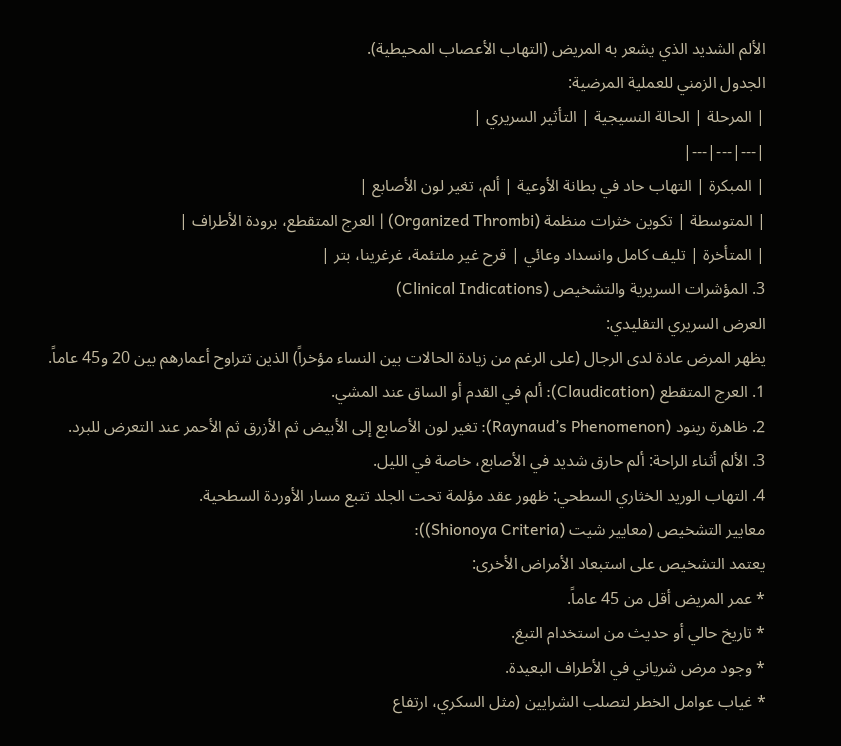الألم الشديد الذي يشعر به المريض (التهاب الأعصاب المحيطية).
الجدول الزمني للعملية المرضية:
| المرحلة | الحالة النسيجية | التأثير السريري |
|---|---|---|
| المبكرة | التهاب حاد في بطانة الأوعية | ألم، تغير لون الأصابع |
| المتوسطة | تكوين خثرات منظمة (Organized Thrombi) | العرج المتقطع، برودة الأطراف |
| المتأخرة | تليف كامل وانسداد وعائي | قرح غير ملتئمة، غرغرينا، بتر |
3. المؤشرات السريرية والتشخيص (Clinical Indications)
العرض السريري التقليدي:
يظهر المرض عادة لدى الرجال (على الرغم من زيادة الحالات بين النساء مؤخراً) الذين تتراوح أعمارهم بين 20 و45 عاماً.
1. العرج المتقطع (Claudication): ألم في القدم أو الساق عند المشي.
2. ظاهرة رينود (Raynaud’s Phenomenon): تغير لون الأصابع إلى الأبيض ثم الأزرق ثم الأحمر عند التعرض للبرد.
3. الألم أثناء الراحة: ألم حارق شديد في الأصابع، خاصة في الليل.
4. التهاب الوريد الخثاري السطحي: ظهور عقد مؤلمة تحت الجلد تتبع مسار الأوردة السطحية.
معايير التشخيص (معايير شيت (Shionoya Criteria)):
يعتمد التشخيص على استبعاد الأمراض الأخرى:
* عمر المريض أقل من 45 عاماً.
* تاريخ حالي أو حديث من استخدام التبغ.
* وجود مرض شرياني في الأطراف البعيدة.
* غياب عوامل الخطر لتصلب الشرايين (مثل السكري، ارتفاع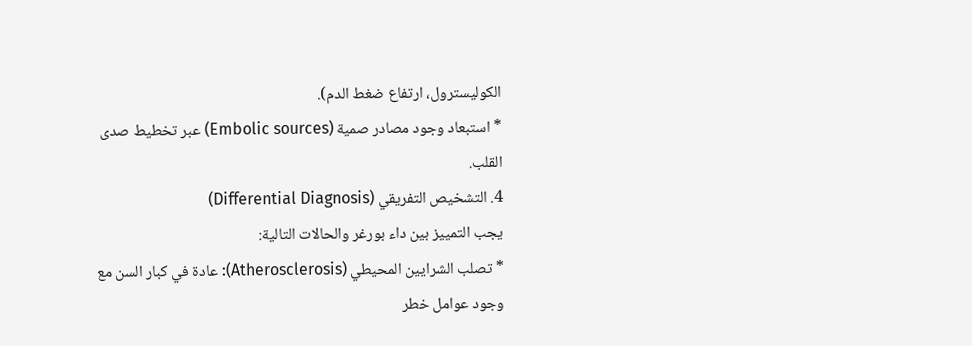الكوليسترول، ارتفاع ضغط الدم).
* استبعاد وجود مصادر صمية (Embolic sources) عبر تخطيط صدى القلب.
4. التشخيص التفريقي (Differential Diagnosis)
يجب التمييز بين داء بورغر والحالات التالية:
* تصلب الشرايين المحيطي (Atherosclerosis): عادة في كبار السن مع وجود عوامل خطر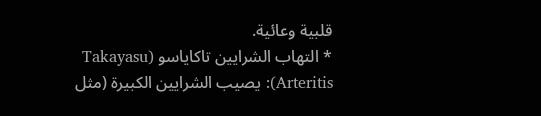قلبية وعائية.
* التهاب الشرايين تاكاياسو (Takayasu Arteritis): يصيب الشرايين الكبيرة (مثل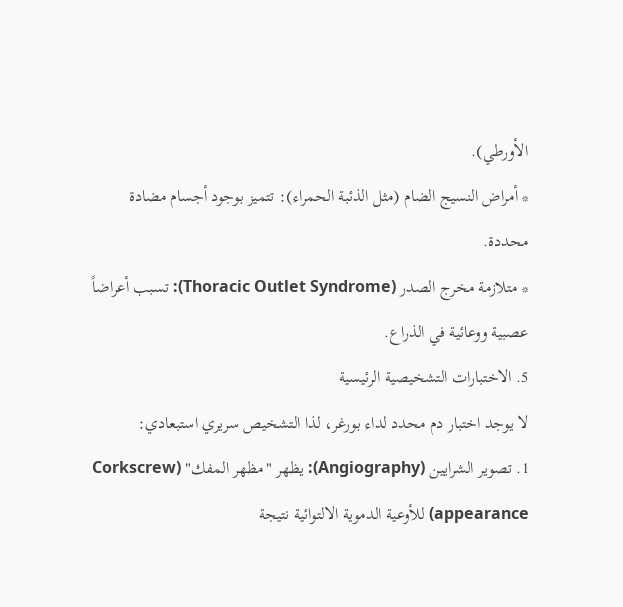الأورطي).
* أمراض النسيج الضام (مثل الذئبة الحمراء): تتميز بوجود أجسام مضادة محددة.
* متلازمة مخرج الصدر (Thoracic Outlet Syndrome): تسبب أعراضاً عصبية ووعائية في الذراع.
5. الاختبارات التشخيصية الرئيسية
لا يوجد اختبار دم محدد لداء بورغر، لذا التشخيص سريري استبعادي:
1. تصوير الشرايين (Angiography): يظهر "مظهر المفك" (Corkscrew appearance) للأوعية الدموية الالتوائية نتيجة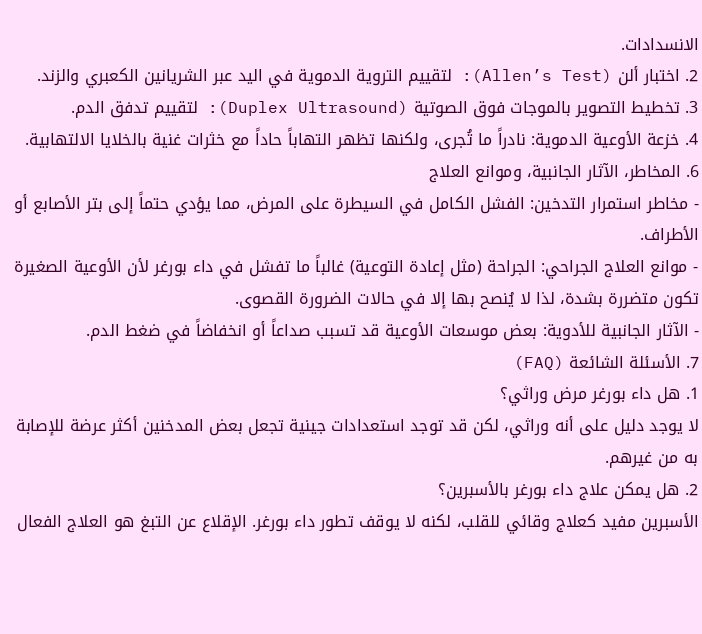الانسدادات.
2. اختبار ألن (Allen’s Test): لتقييم التروية الدموية في اليد عبر الشريانين الكعبري والزند.
3. تخطيط التصوير بالموجات فوق الصوتية (Duplex Ultrasound): لتقييم تدفق الدم.
4. خزعة الأوعية الدموية: نادراً ما تُجرى، ولكنها تظهر التهاباً حاداً مع خثرات غنية بالخلايا الالتهابية.
6. المخاطر، الآثار الجانبية، وموانع العلاج
- مخاطر استمرار التدخين: الفشل الكامل في السيطرة على المرض، مما يؤدي حتماً إلى بتر الأصابع أو الأطراف.
- موانع العلاج الجراحي: الجراحة (مثل إعادة التوعية) غالباً ما تفشل في داء بورغر لأن الأوعية الصغيرة تكون متضررة بشدة، لذا لا يُنصح بها إلا في حالات الضرورة القصوى.
- الآثار الجانبية للأدوية: بعض موسعات الأوعية قد تسبب صداعاً أو انخفاضاً في ضغط الدم.
7. الأسئلة الشائعة (FAQ)
1. هل داء بورغر مرض وراثي؟
لا يوجد دليل على أنه وراثي، لكن قد توجد استعدادات جينية تجعل بعض المدخنين أكثر عرضة للإصابة به من غيرهم.
2. هل يمكن علاج داء بورغر بالأسبرين؟
الأسبرين مفيد كعلاج وقائي للقلب، لكنه لا يوقف تطور داء بورغر. الإقلاع عن التبغ هو العلاج الفعال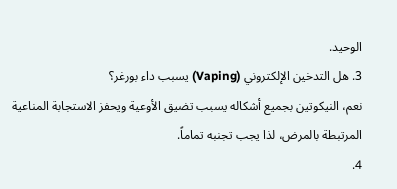الوحيد.
3. هل التدخين الإلكتروني (Vaping) يسبب داء بورغر؟
نعم، النيكوتين بجميع أشكاله يسبب تضيق الأوعية ويحفز الاستجابة المناعية المرتبطة بالمرض، لذا يجب تجنبه تماماً.
4.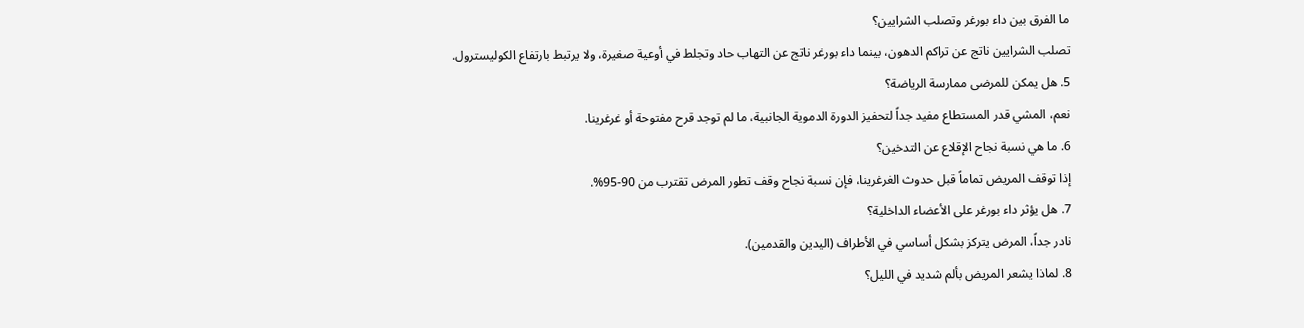ما الفرق بين داء بورغر وتصلب الشرايين؟
تصلب الشرايين ناتج عن تراكم الدهون، بينما داء بورغر ناتج عن التهاب حاد وتجلط في أوعية صغيرة، ولا يرتبط بارتفاع الكوليسترول.
5. هل يمكن للمرضى ممارسة الرياضة؟
نعم، المشي قدر المستطاع مفيد جداً لتحفيز الدورة الدموية الجانبية، ما لم توجد قرح مفتوحة أو غرغرينا.
6. ما هي نسبة نجاح الإقلاع عن التدخين؟
إذا توقف المريض تماماً قبل حدوث الغرغرينا، فإن نسبة نجاح وقف تطور المرض تقترب من 90-95%.
7. هل يؤثر داء بورغر على الأعضاء الداخلية؟
نادر جداً، المرض يتركز بشكل أساسي في الأطراف (اليدين والقدمين).
8. لماذا يشعر المريض بألم شديد في الليل؟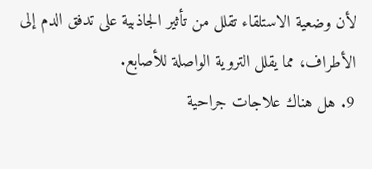لأن وضعية الاستلقاء تقلل من تأثير الجاذبية على تدفق الدم إلى الأطراف، مما يقلل التروية الواصلة للأصابع.
9. هل هناك علاجات جراحية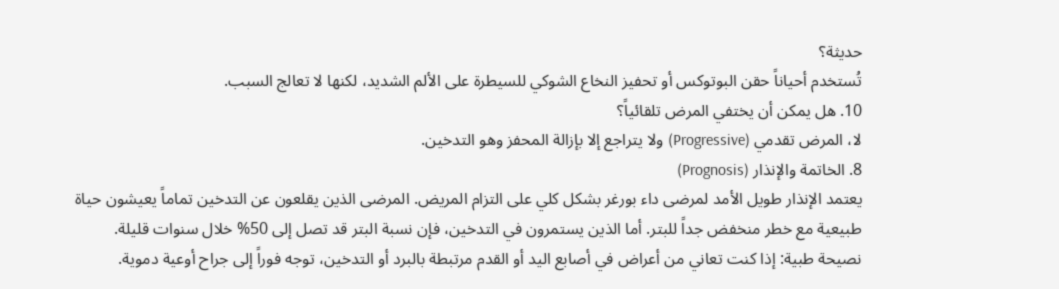حديثة؟
تُستخدم أحياناً حقن البوتوكس أو تحفيز النخاع الشوكي للسيطرة على الألم الشديد، لكنها لا تعالج السبب.
10. هل يمكن أن يختفي المرض تلقائياً؟
لا، المرض تقدمي (Progressive) ولا يتراجع إلا بإزالة المحفز وهو التدخين.
8. الخاتمة والإنذار (Prognosis)
يعتمد الإنذار طويل الأمد لمرضى داء بورغر بشكل كلي على التزام المريض. المرضى الذين يقلعون عن التدخين تماماً يعيشون حياة طبيعية مع خطر منخفض جداً للبتر. أما الذين يستمرون في التدخين، فإن نسبة البتر قد تصل إلى 50% خلال سنوات قليلة.
نصيحة طبية: إذا كنت تعاني من أعراض في أصابع اليد أو القدم مرتبطة بالبرد أو التدخين، توجه فوراً إلى جراح أوعية دموية.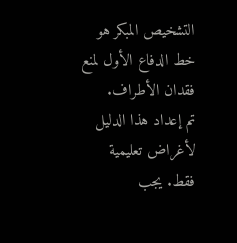التشخيص المبكر هو خط الدفاع الأول لمنع فقدان الأطراف.
تم إعداد هذا الدليل لأغراض تعليمية فقط. يجب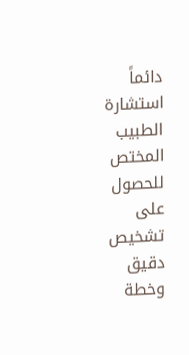دائماً استشارة الطبيب المختص للحصول على تشخيص دقيق وخطة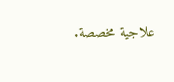علاجية مخصصة.